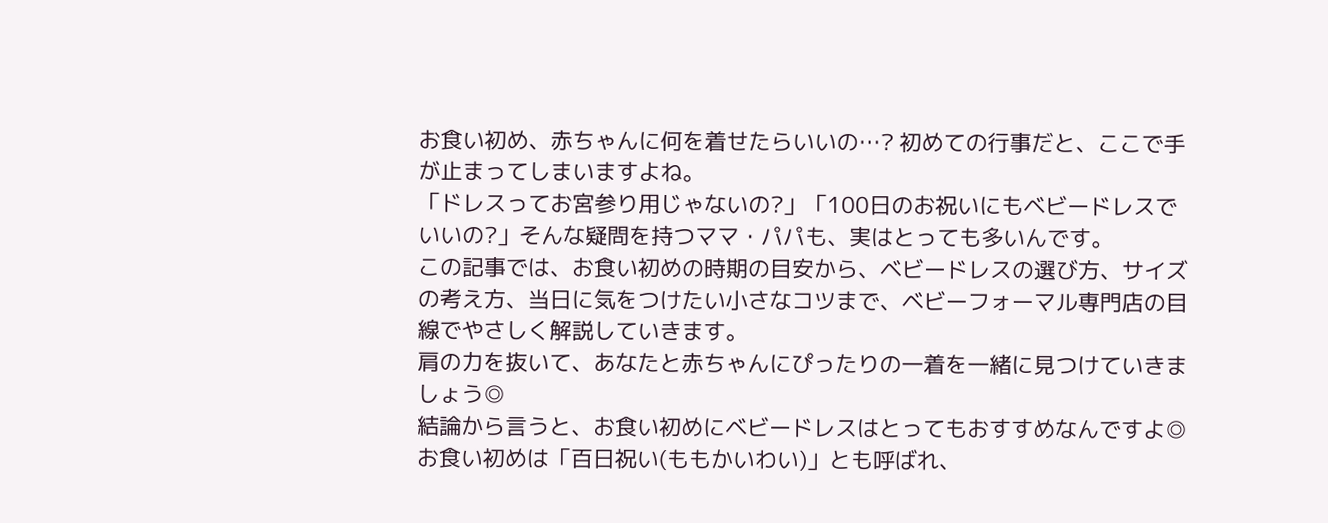お食い初め、赤ちゃんに何を着せたらいいの…? 初めての行事だと、ここで手が止まってしまいますよね。
「ドレスってお宮参り用じゃないの?」「100日のお祝いにもベビードレスでいいの?」そんな疑問を持つママ・パパも、実はとっても多いんです。
この記事では、お食い初めの時期の目安から、ベビードレスの選び方、サイズの考え方、当日に気をつけたい小さなコツまで、ベビーフォーマル専門店の目線でやさしく解説していきます。
肩の力を抜いて、あなたと赤ちゃんにぴったりの一着を一緒に見つけていきましょう◎
結論から言うと、お食い初めにベビードレスはとってもおすすめなんですよ◎
お食い初めは「百日祝い(ももかいわい)」とも呼ばれ、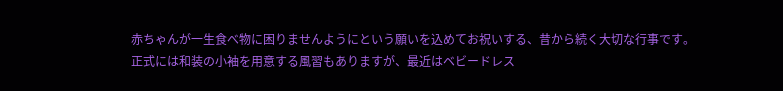赤ちゃんが一生食べ物に困りませんようにという願いを込めてお祝いする、昔から続く大切な行事です。
正式には和装の小袖を用意する風習もありますが、最近はベビードレス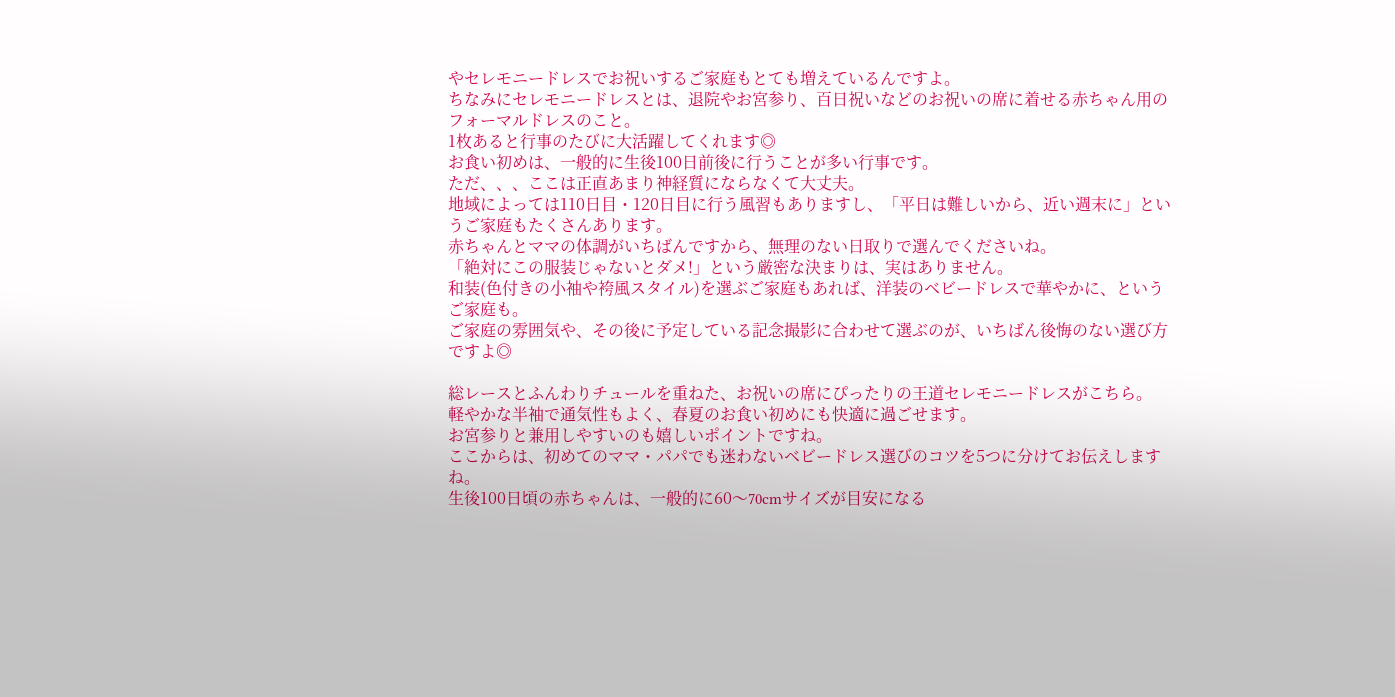やセレモニードレスでお祝いするご家庭もとても増えているんですよ。
ちなみにセレモニードレスとは、退院やお宮参り、百日祝いなどのお祝いの席に着せる赤ちゃん用のフォーマルドレスのこと。
1枚あると行事のたびに大活躍してくれます◎
お食い初めは、一般的に生後100日前後に行うことが多い行事です。
ただ、、、ここは正直あまり神経質にならなくて大丈夫。
地域によっては110日目・120日目に行う風習もありますし、「平日は難しいから、近い週末に」というご家庭もたくさんあります。
赤ちゃんとママの体調がいちばんですから、無理のない日取りで選んでくださいね。
「絶対にこの服装じゃないとダメ!」という厳密な決まりは、実はありません。
和装(色付きの小袖や袴風スタイル)を選ぶご家庭もあれば、洋装のベビードレスで華やかに、というご家庭も。
ご家庭の雰囲気や、その後に予定している記念撮影に合わせて選ぶのが、いちばん後悔のない選び方ですよ◎

総レースとふんわりチュールを重ねた、お祝いの席にぴったりの王道セレモニードレスがこちら。
軽やかな半袖で通気性もよく、春夏のお食い初めにも快適に過ごせます。
お宮参りと兼用しやすいのも嬉しいポイントですね。
ここからは、初めてのママ・パパでも迷わないベビードレス選びのコツを5つに分けてお伝えしますね。
生後100日頃の赤ちゃんは、一般的に60〜70cmサイズが目安になる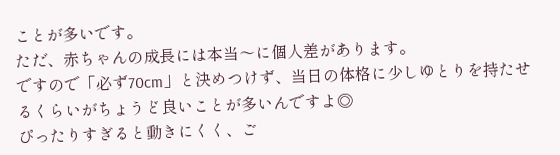ことが多いです。
ただ、赤ちゃんの成長には本当〜に個人差があります。
ですので「必ず70cm」と決めつけず、当日の体格に少しゆとりを持たせるくらいがちょうど良いことが多いんですよ◎
ぴったりすぎると動きにくく、ご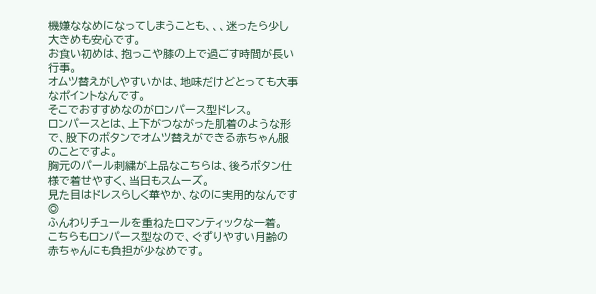機嫌ななめになってしまうことも、、、迷ったら少し大きめも安心です。
お食い初めは、抱っこや膝の上で過ごす時間が長い行事。
オムツ替えがしやすいかは、地味だけどとっても大事なポイントなんです。
そこでおすすめなのがロンパース型ドレス。
ロンパースとは、上下がつながった肌着のような形で、股下のボタンでオムツ替えができる赤ちゃん服のことですよ。
胸元のパール刺繍が上品なこちらは、後ろボタン仕様で着せやすく、当日もスムーズ。
見た目はドレスらしく華やか、なのに実用的なんです◎
ふんわりチュールを重ねたロマンティックな一着。
こちらもロンパース型なので、ぐずりやすい月齢の赤ちゃんにも負担が少なめです。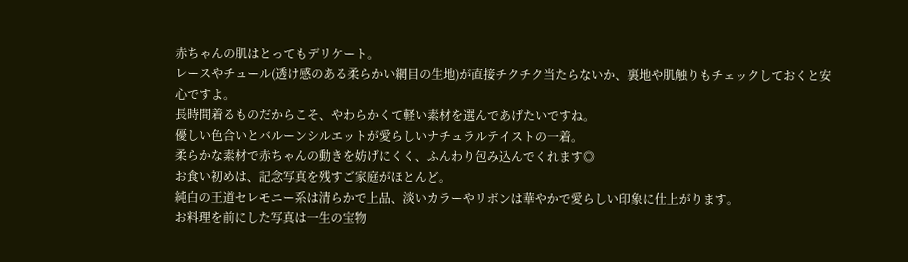赤ちゃんの肌はとってもデリケート。
レースやチュール(透け感のある柔らかい網目の生地)が直接チクチク当たらないか、裏地や肌触りもチェックしておくと安心ですよ。
長時間着るものだからこそ、やわらかくて軽い素材を選んであげたいですね。
優しい色合いとバルーンシルエットが愛らしいナチュラルテイストの一着。
柔らかな素材で赤ちゃんの動きを妨げにくく、ふんわり包み込んでくれます◎
お食い初めは、記念写真を残すご家庭がほとんど。
純白の王道セレモニー系は清らかで上品、淡いカラーやリボンは華やかで愛らしい印象に仕上がります。
お料理を前にした写真は一生の宝物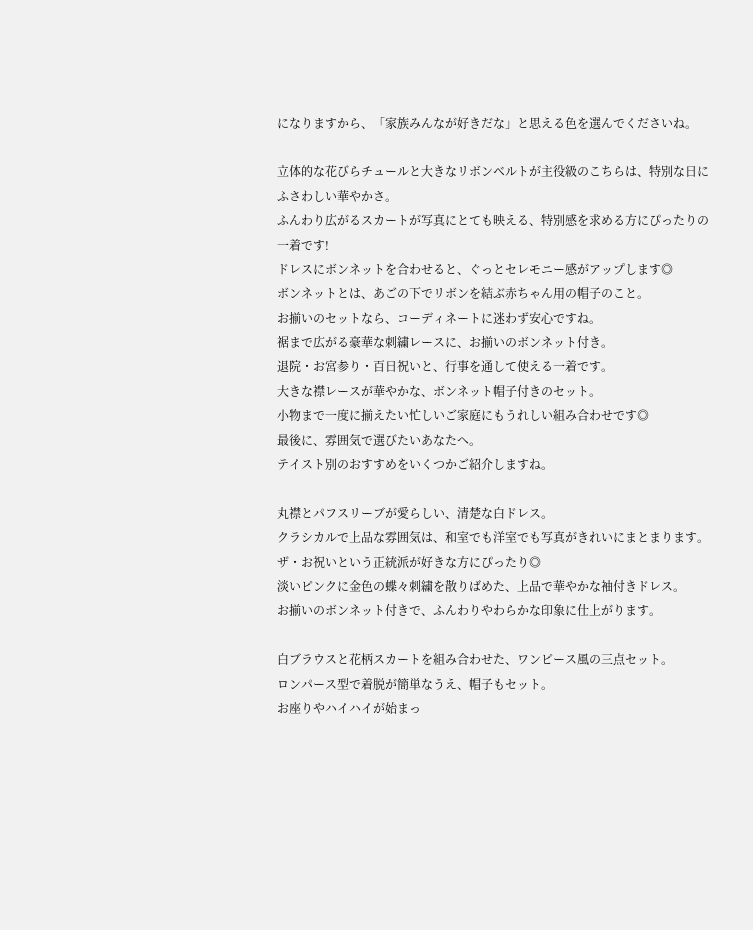になりますから、「家族みんなが好きだな」と思える色を選んでくださいね。

立体的な花びらチュールと大きなリボンベルトが主役級のこちらは、特別な日にふさわしい華やかさ。
ふんわり広がるスカートが写真にとても映える、特別感を求める方にぴったりの一着です!
ドレスにボンネットを合わせると、ぐっとセレモニー感がアップします◎
ボンネットとは、あごの下でリボンを結ぶ赤ちゃん用の帽子のこと。
お揃いのセットなら、コーディネートに迷わず安心ですね。
裾まで広がる豪華な刺繍レースに、お揃いのボンネット付き。
退院・お宮参り・百日祝いと、行事を通して使える一着です。
大きな襟レースが華やかな、ボンネット帽子付きのセット。
小物まで一度に揃えたい忙しいご家庭にもうれしい組み合わせです◎
最後に、雰囲気で選びたいあなたへ。
テイスト別のおすすめをいくつかご紹介しますね。

丸襟とパフスリーブが愛らしい、清楚な白ドレス。
クラシカルで上品な雰囲気は、和室でも洋室でも写真がきれいにまとまります。
ザ・お祝いという正統派が好きな方にぴったり◎
淡いピンクに金色の蝶々刺繍を散りばめた、上品で華やかな袖付きドレス。
お揃いのボンネット付きで、ふんわりやわらかな印象に仕上がります。

白ブラウスと花柄スカートを組み合わせた、ワンピース風の三点セット。
ロンパース型で着脱が簡単なうえ、帽子もセット。
お座りやハイハイが始まっ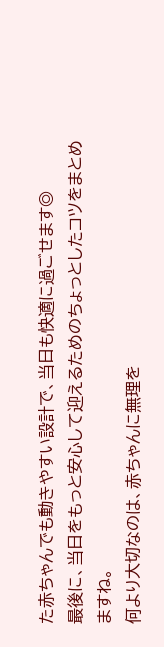た赤ちゃんでも動きやすい設計で、当日も快適に過ごせます◎
最後に、当日をもっと安心して迎えるためのちょっとしたコツをまとめますね。
何より大切なのは、赤ちゃんに無理を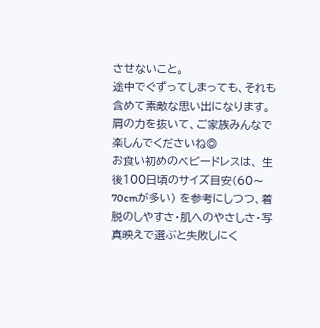させないこと。
途中でぐずってしまっても、それも含めて素敵な思い出になります。
肩の力を抜いて、ご家族みんなで楽しんでくださいね◎
お食い初めのベビードレスは、 生後100日頃のサイズ目安(60〜70cmが多い) を参考にしつつ、着脱のしやすさ・肌へのやさしさ・写真映えで選ぶと失敗しにく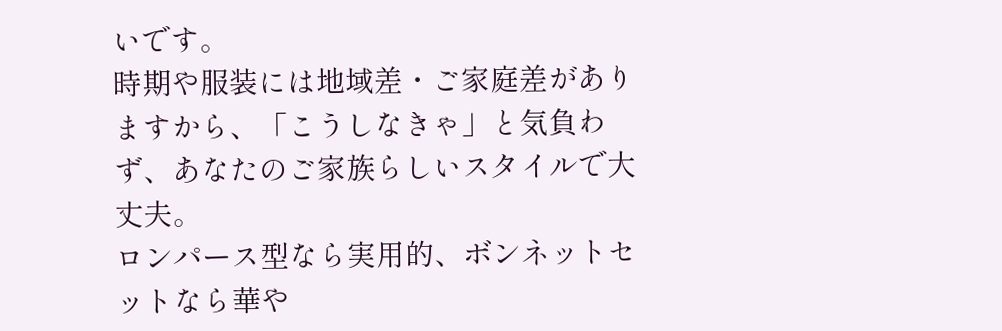いです。
時期や服装には地域差・ご家庭差がありますから、「こうしなきゃ」と気負わず、あなたのご家族らしいスタイルで大丈夫。
ロンパース型なら実用的、ボンネットセットなら華や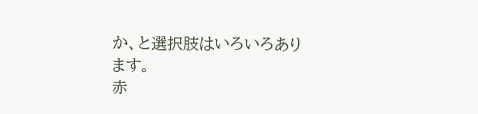か、と選択肢はいろいろあります。
赤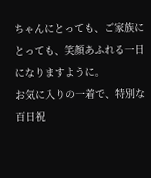ちゃんにとっても、ご家族にとっても、笑顔あふれる一日になりますように。
お気に入りの一着で、特別な百日祝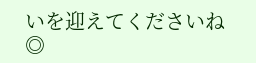いを迎えてくださいね◎